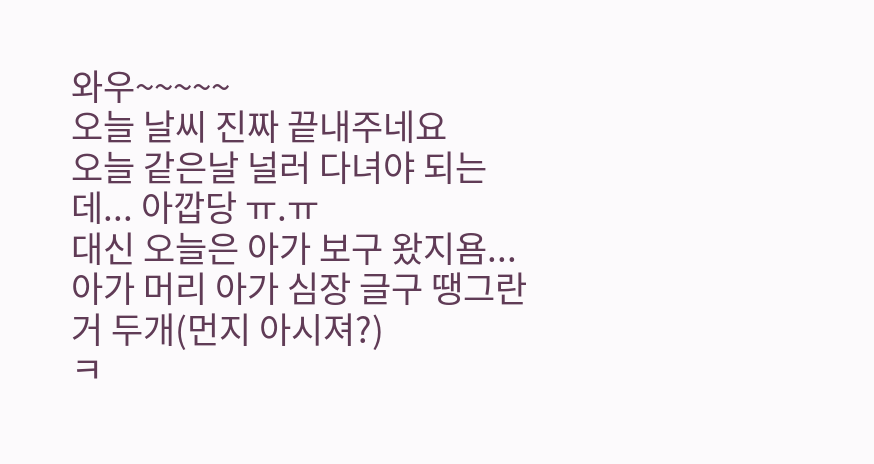와우~~~~~
오늘 날씨 진짜 끝내주네요
오늘 같은날 널러 다녀야 되는데... 아깝당 ㅠ.ㅠ
대신 오늘은 아가 보구 왔지욤...
아가 머리 아가 심장 글구 땡그란거 두개(먼지 아시져?)
ㅋ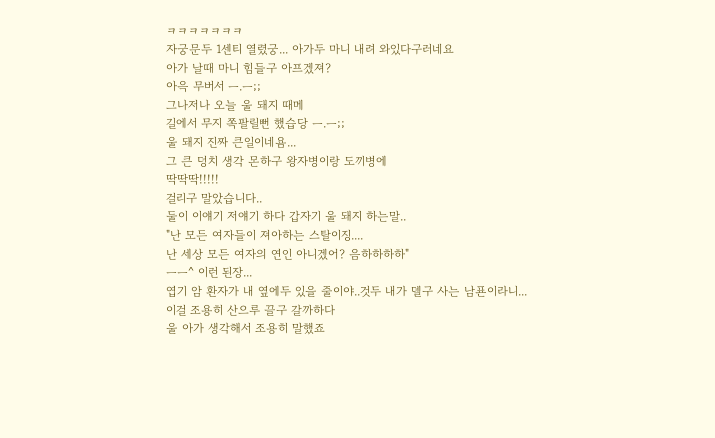ㅋㅋㅋㅋㅋㅋㅋ
자궁문두 1센티 열렸궁... 아가두 마니 내려 와있다구러네요
아가 날때 마니 힘들구 아프겠져?
아윽 무버서 ㅡ.ㅡ;;
그나저나 오늘 울 돼지 때메
길에서 무지 쪽팔릴뻔 했습당 ㅡ.ㅡ;;
울 돼지 진짜 큰일이네욤...
그 큰 덩치 생각 몬하구 왕자병이랑 도끼병에
딱딱딱!!!!!
걸리구 말았습니다..
둘이 이얘기 저얘기 하다 갑자기 울 돼지 하는말..
"난 모든 여자들이 져아하는 스탈이징....
난 세상 모든 여자의 연인 아니겠어? 음하하하하"
ㅡㅡ^ 이런 된장...
엽기 암 환자가 내 옆에두 있을 줄이야..것두 내가 델구 사는 남푠이라니...
이걸 조용히 산으루 끌구 갈까하다
울 아가 생각해서 조용히 말했죠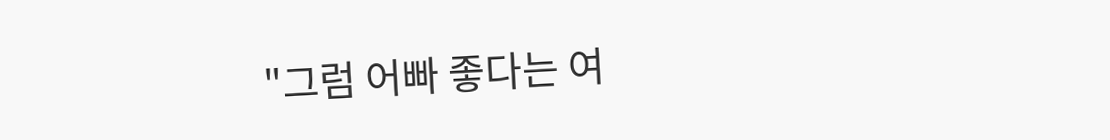"그럼 어빠 좋다는 여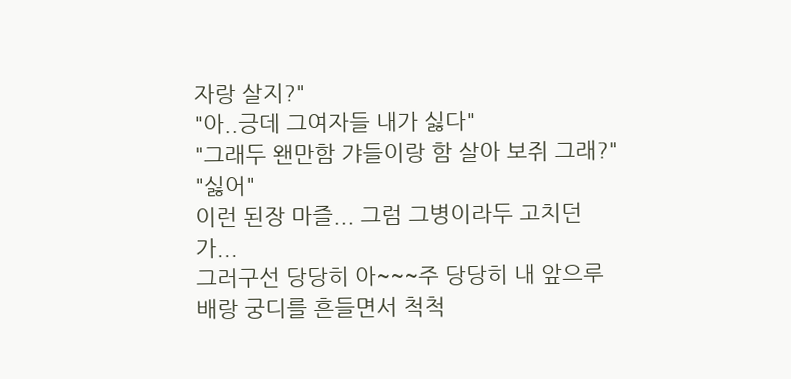자랑 살지?"
"아..긍데 그여자들 내가 싫다"
"그래두 왠만함 갸들이랑 함 살아 보쥐 그래?"
"싫어"
이런 된장 마즐... 그럼 그병이라두 고치던가...
그러구선 당당히 아~~~주 당당히 내 앞으루
배랑 궁디를 흔들면서 척척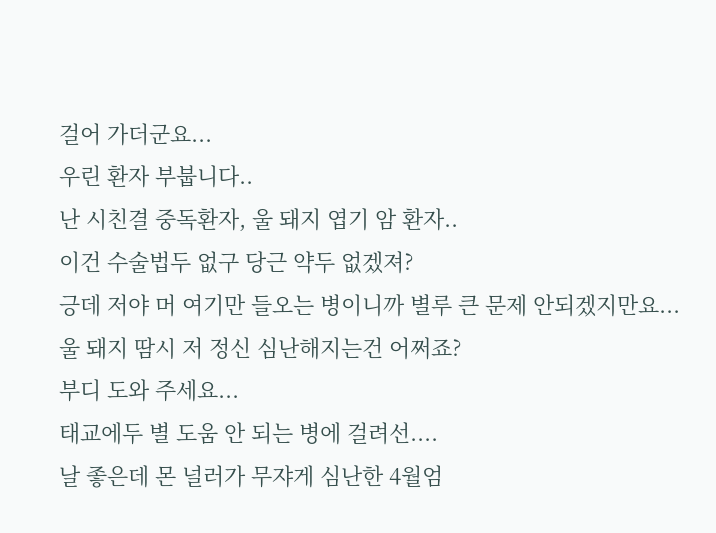걸어 가더군요...
우린 환자 부붑니다..
난 시친결 중독환자, 울 돼지 엽기 암 환자..
이건 수술법두 없구 당근 약두 없겠져?
긍데 저야 머 여기만 들오는 병이니까 별루 큰 문제 안되겠지만요...
울 돼지 땀시 저 정신 심난해지는건 어쩌죠?
부디 도와 주세요...
태교에두 별 도움 안 되는 병에 걸려선....
날 좋은데 몬 널러가 무쟈게 심난한 4월엄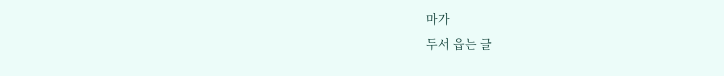마가
두서 읍는 글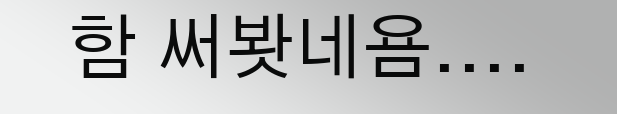함 써봣네욤....